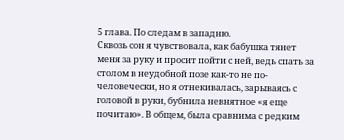5 глава. По следам в западню.
Сквозь сон я чувствовала, как бабушка тянет меня за руку и просит пойти с ней, ведь спать за столом в неудобной позе как-то не по-человечески, но я отнекивалась, зарываясь с головой в руки, бубнила невнятное «я еще почитаю». В общем, была сравнима с редким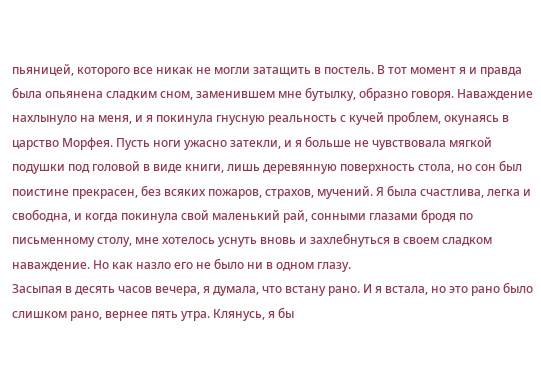пьяницей, которого все никак не могли затащить в постель. В тот момент я и правда была опьянена сладким сном, заменившем мне бутылку, образно говоря. Наваждение нахлынуло на меня, и я покинула гнусную реальность с кучей проблем, окунаясь в царство Морфея. Пусть ноги ужасно затекли, и я больше не чувствовала мягкой подушки под головой в виде книги, лишь деревянную поверхность стола, но сон был поистине прекрасен, без всяких пожаров, страхов, мучений. Я была счастлива, легка и свободна, и когда покинула свой маленький рай, сонными глазами бродя по письменному столу, мне хотелось уснуть вновь и захлебнуться в своем сладком наваждение. Но как назло его не было ни в одном глазу.
Засыпая в десять часов вечера, я думала, что встану рано. И я встала, но это рано было слишком рано, вернее пять утра. Клянусь, я бы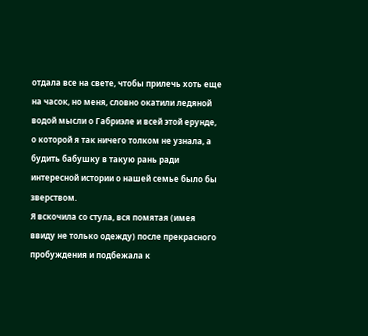отдала все на свете, чтобы прилечь хоть еще на часок, но меня, словно окатили ледяной водой мысли о Габриэле и всей этой ерунде, о которой я так ничего толком не узнала, а будить бабушку в такую рань ради интересной истории о нашей семье было бы зверством.
Я вскочила со стула, вся помятая (имея ввиду не только одежду) после прекрасного пробуждения и подбежала к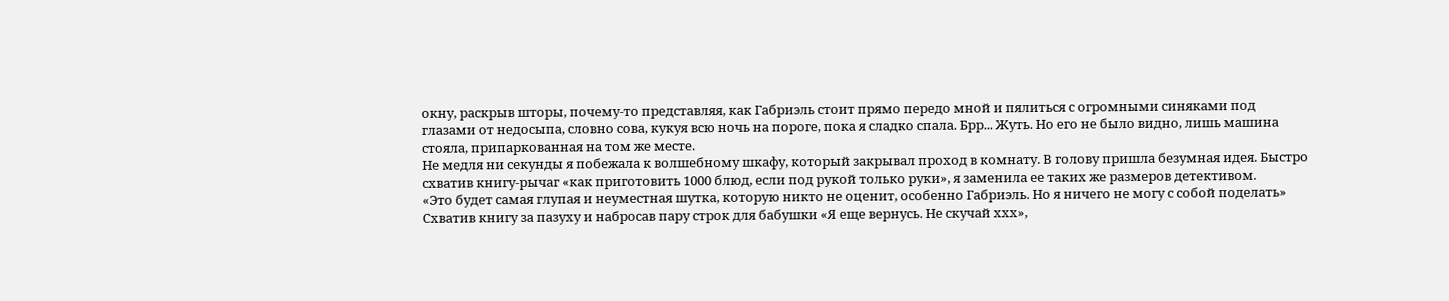окну, раскрыв шторы, почему-то представляя, как Габриэль стоит прямо передо мной и пялиться с огромными синяками под глазами от недосыпа, словно сова, кукуя всю ночь на пороге, пока я сладко спала. Брр... Жуть. Но его не было видно, лишь машина стояла, припаркованная на том же месте.
Не медля ни секунды я побежала к волшебному шкафу, который закрывал проход в комнату. В голову пришла безумная идея. Быстро схватив книгу-рычаг «как приготовить 1000 блюд, если под рукой только руки», я заменила ее таких же размеров детективом.
«Это будет самая глупая и неуместная шутка, которую никто не оценит, особенно Габриэль. Но я ничего не могу с собой поделать»
Схватив книгу за пазуху и набросав пару строк для бабушки «Я еще вернусь. Не скучай ххх»,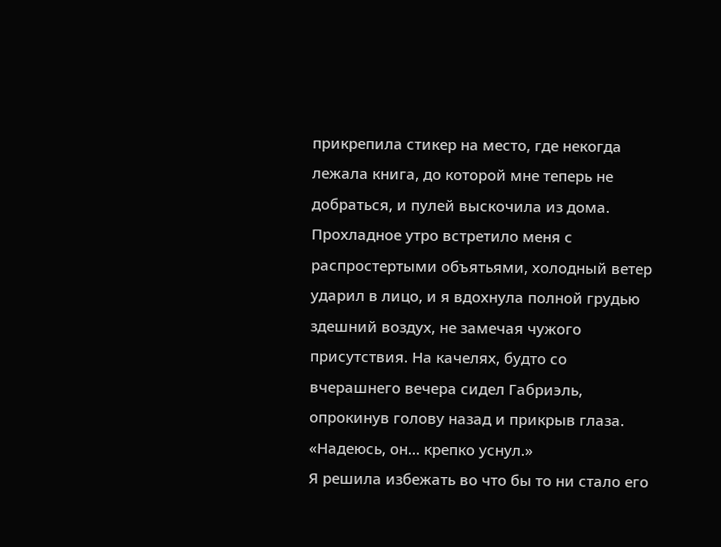прикрепила стикер на место, где некогда лежала книга, до которой мне теперь не добраться, и пулей выскочила из дома.
Прохладное утро встретило меня с распростертыми объятьями, холодный ветер ударил в лицо, и я вдохнула полной грудью здешний воздух, не замечая чужого присутствия. На качелях, будто со вчерашнего вечера сидел Габриэль, опрокинув голову назад и прикрыв глаза.
«Надеюсь, он... крепко уснул.»
Я решила избежать во что бы то ни стало его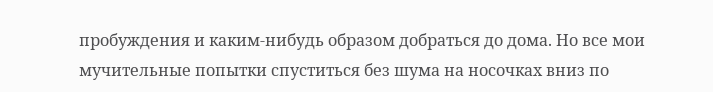пробуждения и каким-нибудь образом добраться до дома. Но все мои мучительные попытки спуститься без шума на носочках вниз по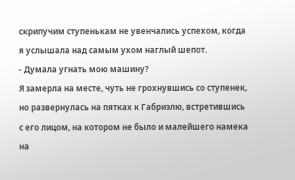скрипучим ступенькам не увенчались успехом, когда я услышала над самым ухом наглый шепот.
- Думала угнать мою машину?
Я замерла на месте, чуть не грохнувшись со ступенек, но развернулась на пятках к Габриэлю, встретившись с его лицом, на котором не было и малейшего намека на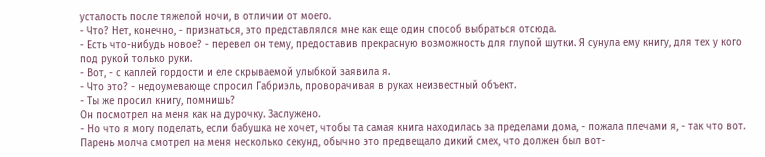усталость после тяжелой ночи, в отличии от моего.
- Что? Нет, конечно, - признаться, это представлялся мне как еще один способ выбраться отсюда.
- Есть что-нибудь новое? - перевел он тему, предоставив прекрасную возможность для глупой шутки. Я сунула ему книгу, для тех у кого под рукой только руки.
- Вот, - с каплей гордости и еле скрываемой улыбкой заявила я.
- Что это? - недоумевающе спросил Габриэль, проворачивая в руках неизвестный объект.
- Ты же просил книгу, помнишь?
Он посмотрел на меня как на дурочку. Заслужено.
- Но что я могу поделать, если бабушка не хочет, чтобы та самая книга находилась за пределами дома, - пожала плечами я, - так что вот.
Парень молча смотрел на меня несколько секунд, обычно это предвещало дикий смех, что должен был вот-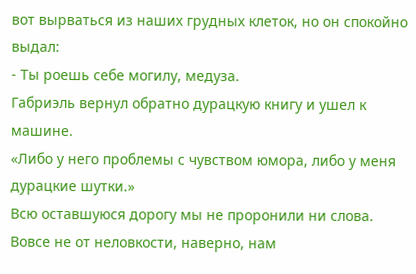вот вырваться из наших грудных клеток, но он спокойно выдал:
- Ты роешь себе могилу, медуза.
Габриэль вернул обратно дурацкую книгу и ушел к машине.
«Либо у него проблемы с чувством юмора, либо у меня дурацкие шутки.»
Всю оставшуюся дорогу мы не проронили ни слова. Вовсе не от неловкости, наверно, нам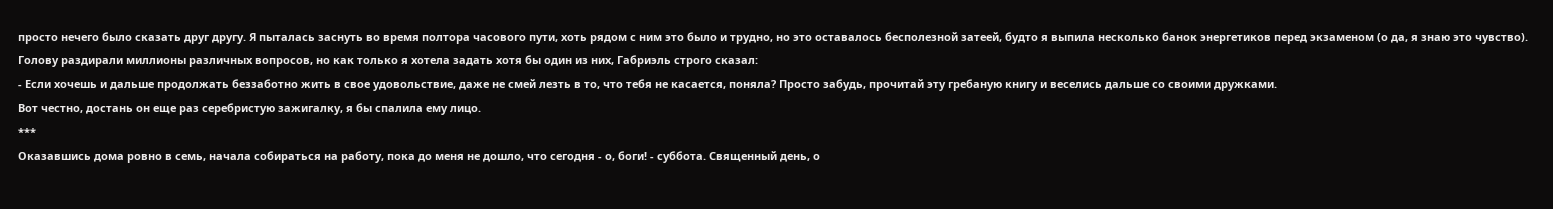просто нечего было сказать друг другу. Я пыталась заснуть во время полтора часового пути, хоть рядом с ним это было и трудно, но это оставалось бесполезной затеей, будто я выпила несколько банок энергетиков перед экзаменом (о да, я знаю это чувство). Голову раздирали миллионы различных вопросов, но как только я хотела задать хотя бы один из них, Габриэль строго сказал:
- Если хочешь и дальше продолжать беззаботно жить в свое удовольствие, даже не смей лезть в то, что тебя не касается, поняла? Просто забудь, прочитай эту гребаную книгу и веселись дальше со своими дружками.
Вот честно, достань он еще раз серебристую зажигалку, я бы спалила ему лицо.
***
Оказавшись дома ровно в семь, начала собираться на работу, пока до меня не дошло, что сегодня - о, боги! - суббота. Священный день, о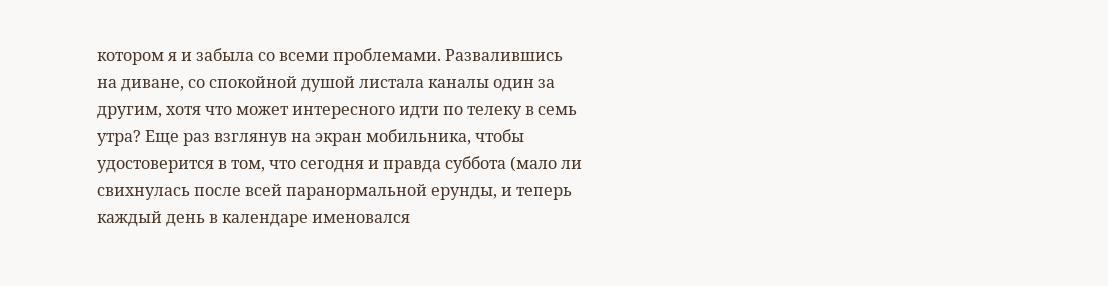котором я и забыла со всеми проблемами. Развалившись на диване, со спокойной душой листала каналы один за другим, хотя что может интересного идти по телеку в семь утра? Еще раз взглянув на экран мобильника, чтобы удостоверится в том, что сегодня и правда суббота (мало ли свихнулась после всей паранормальной ерунды, и теперь каждый день в календаре именовался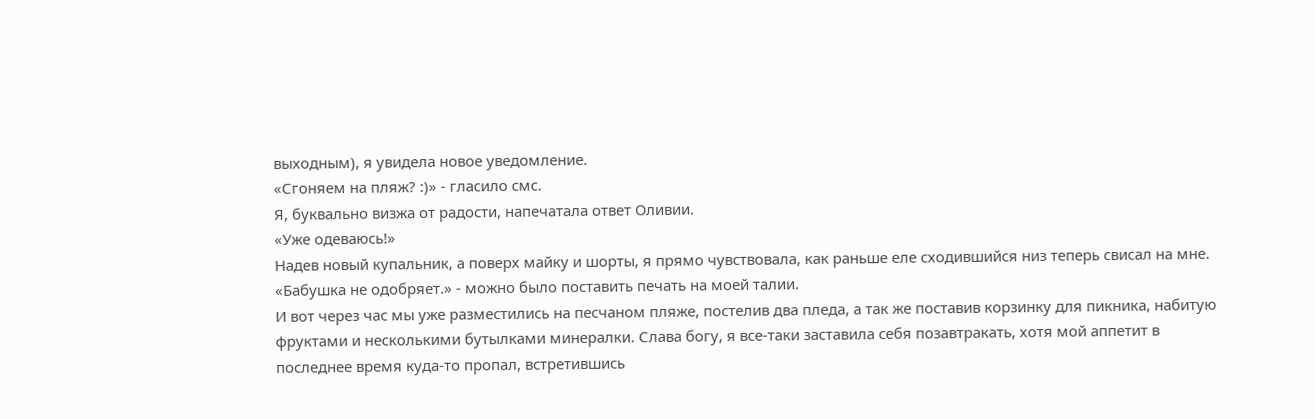выходным), я увидела новое уведомление.
«Сгоняем на пляж? :)» - гласило смс.
Я, буквально визжа от радости, напечатала ответ Оливии.
«Уже одеваюсь!»
Надев новый купальник, а поверх майку и шорты, я прямо чувствовала, как раньше еле сходившийся низ теперь свисал на мне. «Бабушка не одобряет.» - можно было поставить печать на моей талии.
И вот через час мы уже разместились на песчаном пляже, постелив два пледа, а так же поставив корзинку для пикника, набитую фруктами и несколькими бутылками минералки. Слава богу, я все-таки заставила себя позавтракать, хотя мой аппетит в последнее время куда-то пропал, встретившись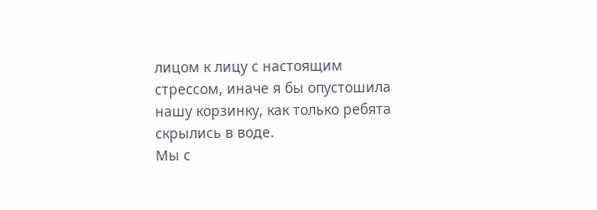лицом к лицу с настоящим стрессом, иначе я бы опустошила нашу корзинку, как только ребята скрылись в воде.
Мы с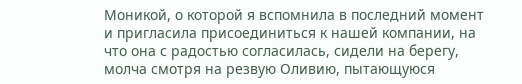Моникой, о которой я вспомнила в последний момент и пригласила присоединиться к нашей компании, на что она с радостью согласилась, сидели на берегу, молча смотря на резвую Оливию, пытающуюся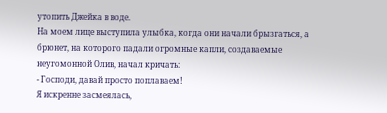утопить Джейка в воде.
На моем лице выступила улыбка, когда они начали брызгаться, а брюнет, на которого падали огромные капли, создаваемые неугомонной Олив, начал кричать:
- Господи, давай просто поплаваем!
Я искренне засмеялась,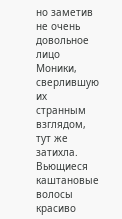но заметив не очень довольное лицо Моники, сверлившую их странным взглядом, тут же затихла. Вьющиеся каштановые волосы красиво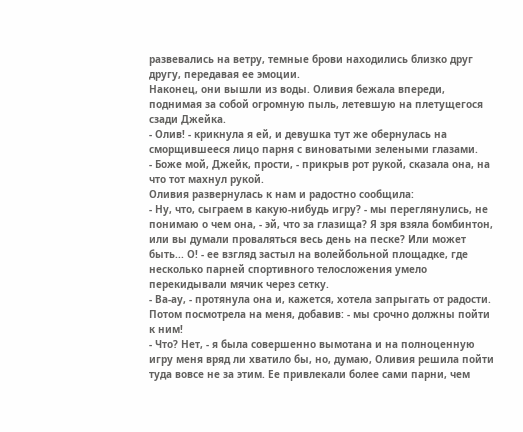развевались на ветру, темные брови находились близко друг другу, передавая ее эмоции.
Наконец, они вышли из воды. Оливия бежала впереди, поднимая за собой огромную пыль, летевшую на плетущегося сзади Джейка.
- Олив! - крикнула я ей, и девушка тут же обернулась на сморщившееся лицо парня с виноватыми зелеными глазами.
- Боже мой, Джейк, прости, - прикрыв рот рукой, сказала она, на что тот махнул рукой.
Оливия развернулась к нам и радостно сообщила:
- Ну, что, сыграем в какую-нибудь игру? - мы переглянулись, не понимаю о чем она, - эй, что за глазища? Я зря взяла бомбинтон, или вы думали проваляться весь день на песке? Или может быть... О! - ее взгляд застыл на волейбольной площадке, где несколько парней спортивного телосложения умело перекидывали мячик через сетку.
- Ва-ау, - протянула она и, кажется, хотела запрыгать от радости. Потом посмотрела на меня, добавив: - мы срочно должны пойти к ним!
- Что? Нет, - я была совершенно вымотана и на полноценную игру меня вряд ли хватило бы, но, думаю, Оливия решила пойти туда вовсе не за этим. Ее привлекали более сами парни, чем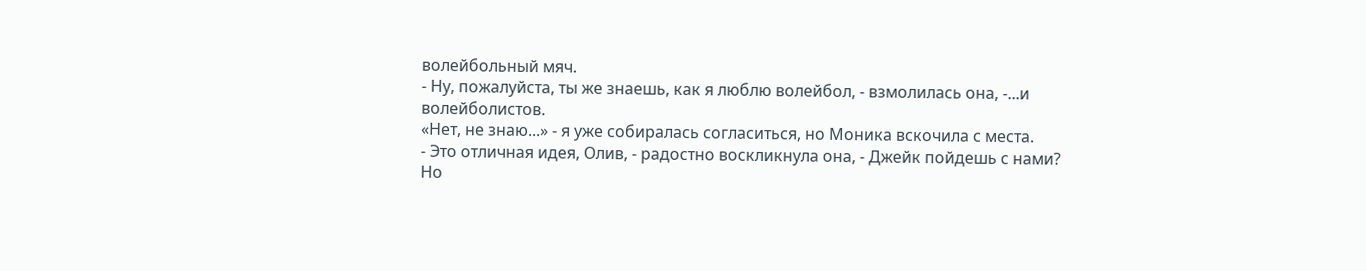волейбольный мяч.
- Ну, пожалуйста, ты же знаешь, как я люблю волейбол, - взмолилась она, -...и волейболистов.
«Нет, не знаю...» - я уже собиралась согласиться, но Моника вскочила с места.
- Это отличная идея, Олив, - радостно воскликнула она, - Джейк пойдешь с нами?
Но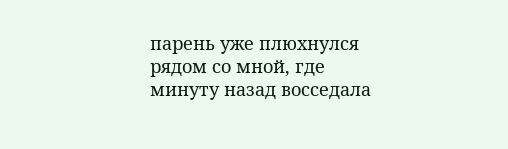парень уже плюхнулся рядом со мной, где минуту назад восседала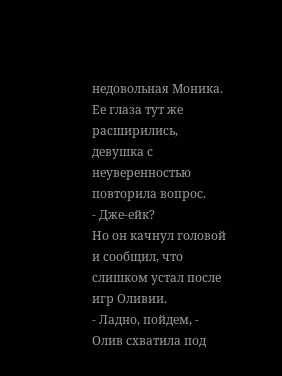недовольная Моника. Ее глаза тут же расширились, девушка с неуверенностью повторила вопрос.
- Дже-ейк?
Но он качнул головой и сообщил, что слишком устал после игр Оливии.
- Ладно, пойдем, - Олив схватила под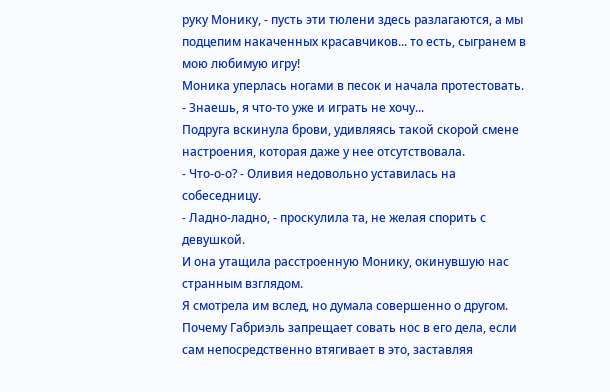руку Монику, - пусть эти тюлени здесь разлагаются, а мы подцепим накаченных красавчиков... то есть, сыгранем в мою любимую игру!
Моника уперлась ногами в песок и начала протестовать.
- Знаешь, я что-то уже и играть не хочу...
Подруга вскинула брови, удивляясь такой скорой смене настроения, которая даже у нее отсутствовала.
- Что-о-о? - Оливия недовольно уставилась на собеседницу.
- Ладно-ладно, - проскулила та, не желая спорить с девушкой.
И она утащила расстроенную Монику, окинувшую нас странным взглядом.
Я смотрела им вслед, но думала совершенно о другом. Почему Габриэль запрещает совать нос в его дела, если сам непосредственно втягивает в это, заставляя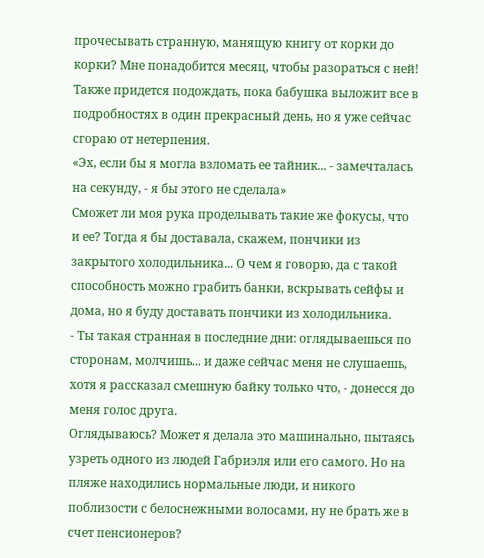прочесывать странную, манящую книгу от корки до корки? Мне понадобится месяц, чтобы разораться с ней! Также придется подождать, пока бабушка выложит все в подробностях в один прекрасный день, но я уже сейчас сгораю от нетерпения.
«Эх, если бы я могла взломать ее тайник... - замечталась на секунду, - я бы этого не сделала»
Сможет ли моя рука проделывать такие же фокусы, что и ее? Тогда я бы доставала, скажем, пончики из закрытого холодильника... О чем я говорю, да с такой способность можно грабить банки, вскрывать сейфы и дома, но я буду доставать пончики из холодильника.
- Ты такая странная в последние дни: оглядываешься по сторонам, молчишь... и даже сейчас меня не слушаешь, хотя я рассказал смешную байку только что, - донесся до меня голос друга.
Оглядываюсь? Может я делала это машинально, пытаясь узреть одного из людей Габриэля или его самого. Но на пляже находились нормальные люди, и никого поблизости с белоснежными волосами, ну не брать же в счет пенсионеров?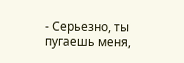- Серьезно, ты пугаешь меня,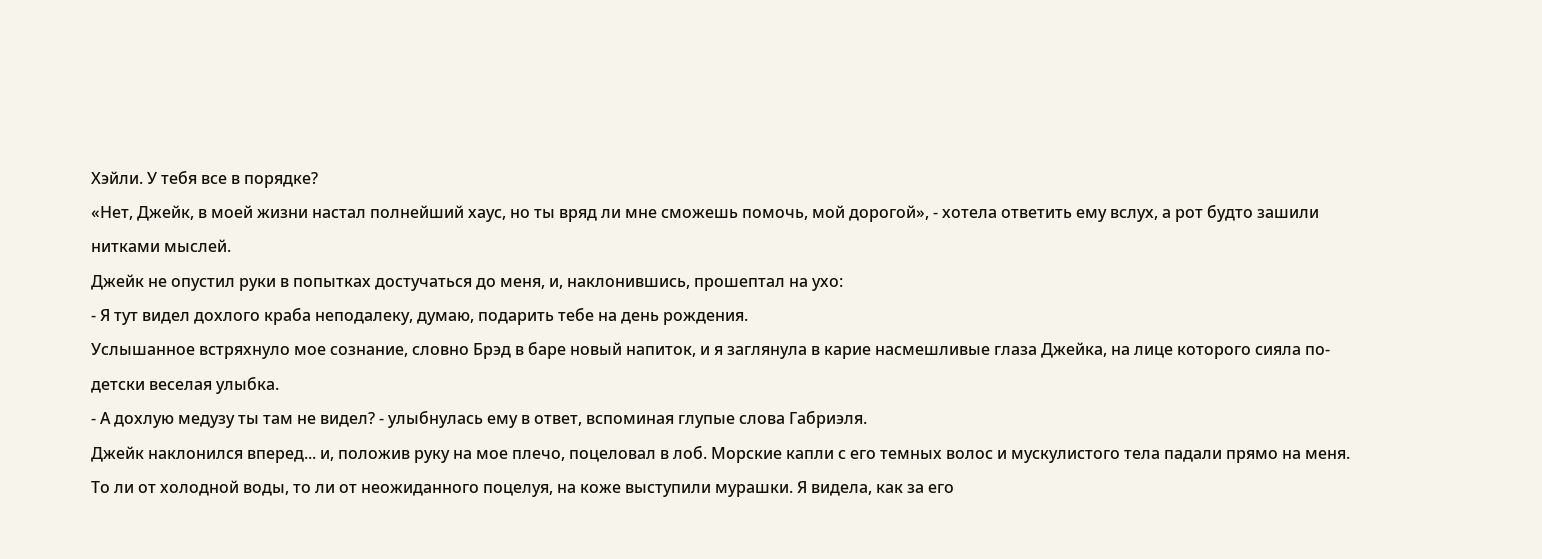Хэйли. У тебя все в порядке?
«Нет, Джейк, в моей жизни настал полнейший хаус, но ты вряд ли мне сможешь помочь, мой дорогой», - хотела ответить ему вслух, а рот будто зашили нитками мыслей.
Джейк не опустил руки в попытках достучаться до меня, и, наклонившись, прошептал на ухо:
- Я тут видел дохлого краба неподалеку, думаю, подарить тебе на день рождения.
Услышанное встряхнуло мое сознание, словно Брэд в баре новый напиток, и я заглянула в карие насмешливые глаза Джейка, на лице которого сияла по-детски веселая улыбка.
- А дохлую медузу ты там не видел? - улыбнулась ему в ответ, вспоминая глупые слова Габриэля.
Джейк наклонился вперед... и, положив руку на мое плечо, поцеловал в лоб. Морские капли с его темных волос и мускулистого тела падали прямо на меня. То ли от холодной воды, то ли от неожиданного поцелуя, на коже выступили мурашки. Я видела, как за его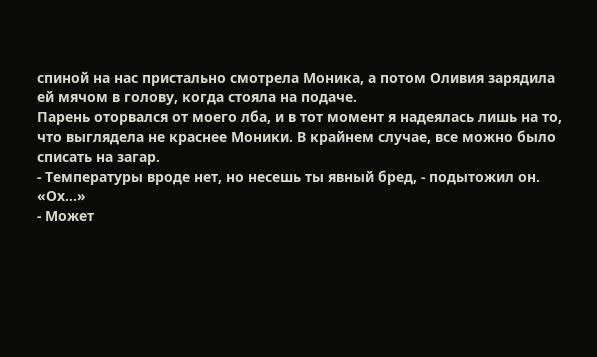спиной на нас пристально смотрела Моника, а потом Оливия зарядила ей мячом в голову, когда стояла на подаче.
Парень оторвался от моего лба, и в тот момент я надеялась лишь на то, что выглядела не краснее Моники. В крайнем случае, все можно было списать на загар.
- Температуры вроде нет, но несешь ты явный бред, - подытожил он.
«Ох...»
- Может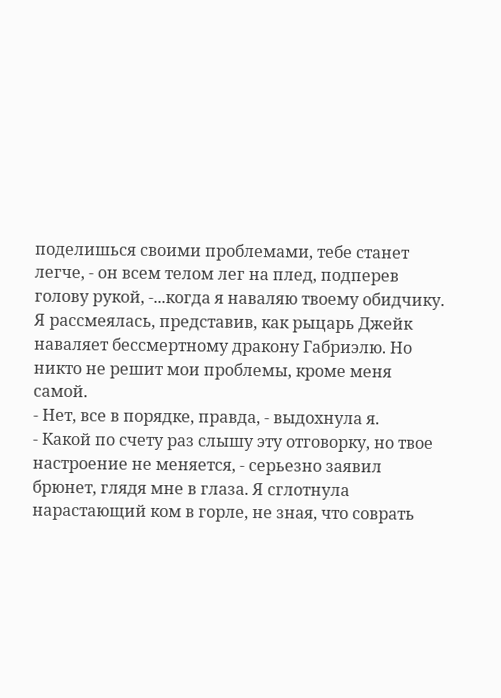поделишься своими проблемами, тебе станет легче, - он всем телом лег на плед, подперев голову рукой, -...когда я наваляю твоему обидчику.
Я рассмеялась, представив, как рыцарь Джейк наваляет бессмертному дракону Габриэлю. Но никто не решит мои проблемы, кроме меня самой.
- Нет, все в порядке, правда, - выдохнула я.
- Какой по счету раз слышу эту отговорку, но твое настроение не меняется, - серьезно заявил брюнет, глядя мне в глаза. Я сглотнула нарастающий ком в горле, не зная, что соврать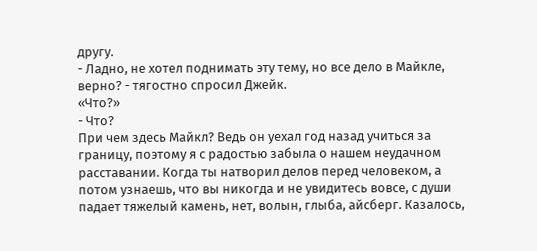другу.
- Ладно, не хотел поднимать эту тему, но все дело в Майкле, верно? - тягостно спросил Джейк.
«Что?»
- Что?
При чем здесь Майкл? Ведь он уехал год назад учиться за границу, поэтому я с радостью забыла о нашем неудачном расставании. Когда ты натворил делов перед человеком, а потом узнаешь, что вы никогда и не увидитесь вовсе, с души падает тяжелый камень, нет, волын, глыба, айсберг. Казалось,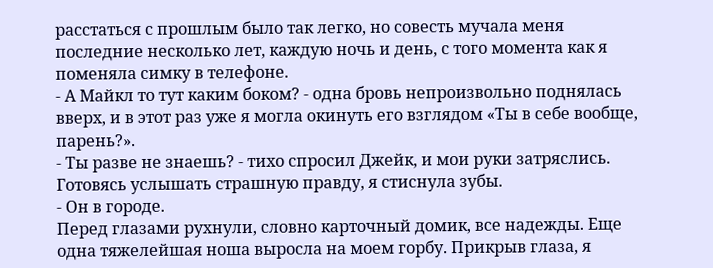расстаться с прошлым было так легко, но совесть мучала меня последние несколько лет, каждую ночь и день, с того момента как я поменяла симку в телефоне.
- А Майкл то тут каким боком? - одна бровь непроизвольно поднялась вверх, и в этот раз уже я могла окинуть его взглядом «Ты в себе вообще, парень?».
- Ты разве не знаешь? - тихо спросил Джейк, и мои руки затряслись. Готовясь услышать страшную правду, я стиснула зубы.
- Он в городе.
Перед глазами рухнули, словно карточный домик, все надежды. Еще одна тяжелейшая ноша выросла на моем горбу. Прикрыв глаза, я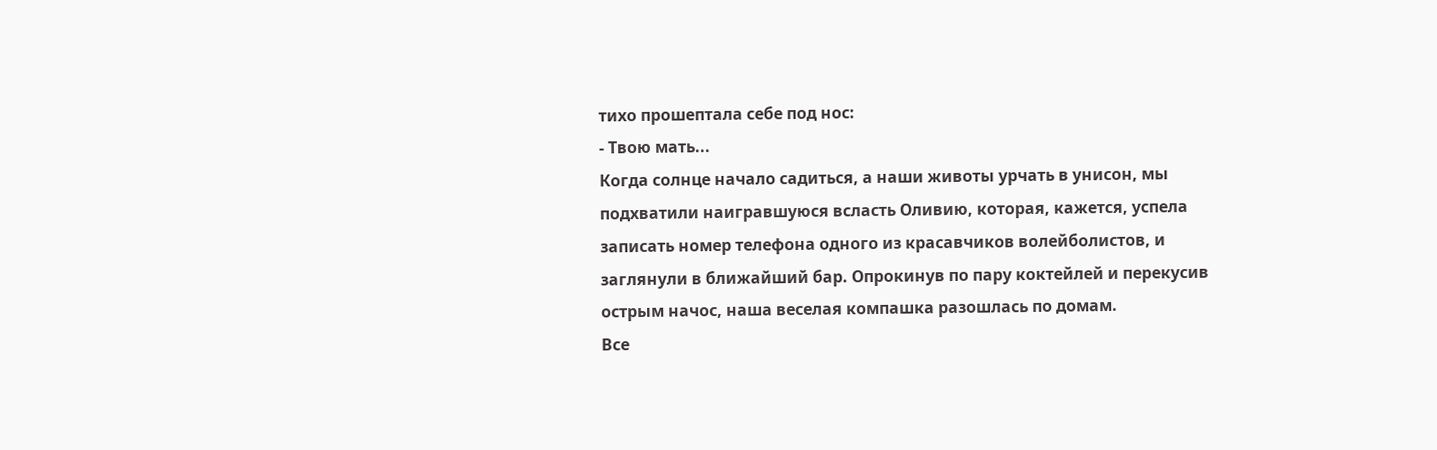тихо прошептала себе под нос:
- Твою мать...
Когда солнце начало садиться, а наши животы урчать в унисон, мы подхватили наигравшуюся всласть Оливию, которая, кажется, успела записать номер телефона одного из красавчиков волейболистов, и заглянули в ближайший бар. Опрокинув по пару коктейлей и перекусив острым начос, наша веселая компашка разошлась по домам.
Все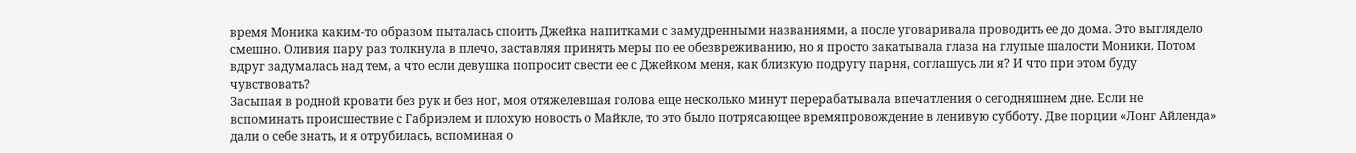время Моника каким-то образом пыталась споить Джейка напитками с замудренными названиями, а после уговаривала проводить ее до дома. Это выглядело смешно. Оливия пару раз толкнула в плечо, заставляя принять меры по ее обезвреживанию, но я просто закатывала глаза на глупые шалости Моники. Потом вдруг задумалась над тем, а что если девушка попросит свести ее с Джейком меня, как близкую подругу парня, соглашусь ли я? И что при этом буду чувствовать?
Засыпая в родной кровати без рук и без ног, моя отяжелевшая голова еще несколько минут перерабатывала впечатления о сегодняшнем дне. Если не вспоминать происшествие с Габриэлем и плохую новость о Майкле, то это было потрясающее времяпровождение в ленивую субботу. Две порции «Лонг Айленда» дали о себе знать, и я отрубилась, вспоминая о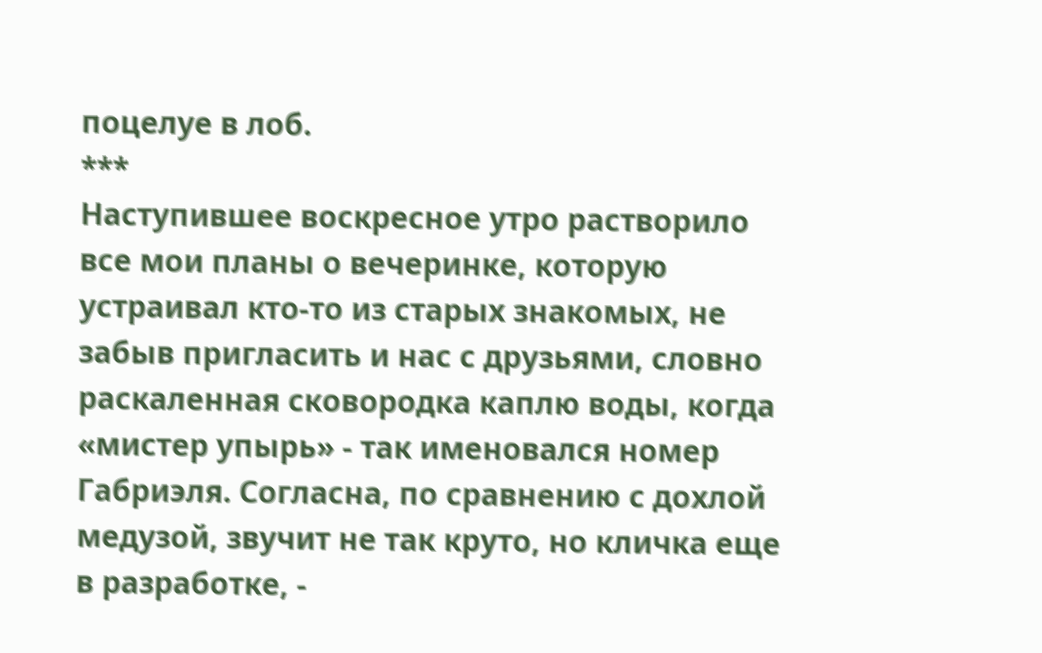поцелуе в лоб.
***
Наступившее воскресное утро растворило все мои планы о вечеринке, которую устраивал кто-то из старых знакомых, не забыв пригласить и нас с друзьями, словно раскаленная сковородка каплю воды, когда «мистер упырь» - так именовался номер Габриэля. Согласна, по сравнению с дохлой медузой, звучит не так круто, но кличка еще в разработке, -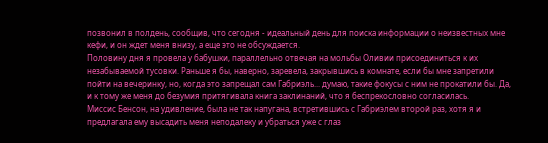позвонил в полдень, сообщив, что сегодня - идеальный день для поиска информации о неизвестных мне кефи, и он ждет меня внизу, а еще это не обсуждается.
Половину дня я провела у бабушки, параллельно отвечая на мольбы Оливии присоединиться к их незабываемой тусовки. Раньше я бы, наверно, заревела, закрывшись в комнате, если бы мне запретили пойти на вечеринку, но, когда это запрещал сам Габриэль... думаю, такие фокусы с ним не прокатили бы. Да, и к тому же меня до безумия притягивала книга заклинаний, что я беспрекословно согласилась.
Миссис Бенсон, на удивление, была не так напугана, встретившись с Габриэлем второй раз, хотя я и предлагала ему высадить меня неподалеку и убраться уже с глаз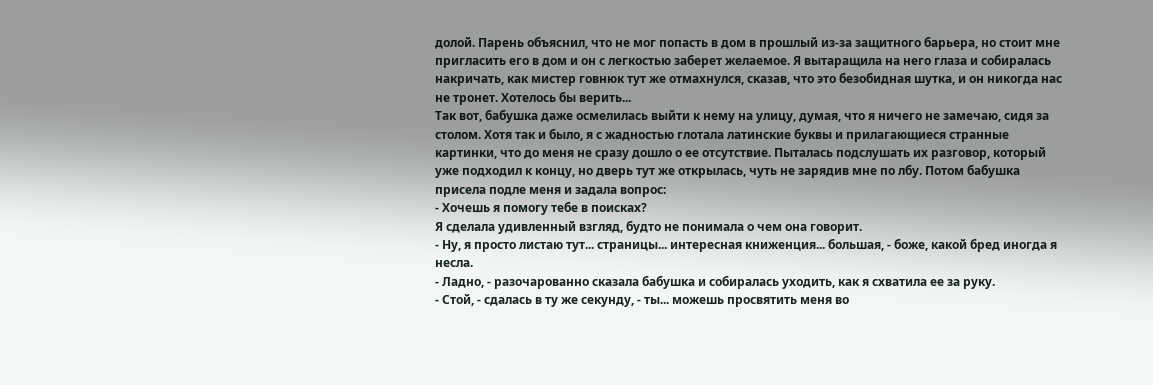долой. Парень объяснил, что не мог попасть в дом в прошлый из-за защитного барьера, но стоит мне пригласить его в дом и он с легкостью заберет желаемое. Я вытаращила на него глаза и собиралась накричать, как мистер говнюк тут же отмахнулся, сказав, что это безобидная шутка, и он никогда нас не тронет. Хотелось бы верить...
Так вот, бабушка даже осмелилась выйти к нему на улицу, думая, что я ничего не замечаю, сидя за столом. Хотя так и было, я с жадностью глотала латинские буквы и прилагающиеся странные картинки, что до меня не сразу дошло о ее отсутствие. Пыталась подслушать их разговор, который уже подходил к концу, но дверь тут же открылась, чуть не зарядив мне по лбу. Потом бабушка присела подле меня и задала вопрос:
- Хочешь я помогу тебе в поисках?
Я сделала удивленный взгляд, будто не понимала о чем она говорит.
- Ну, я просто листаю тут... страницы... интересная книженция... большая, - боже, какой бред иногда я несла.
- Ладно, - разочарованно сказала бабушка и собиралась уходить, как я схватила ее за руку.
- Стой, - сдалась в ту же секунду, - ты... можешь просвятить меня во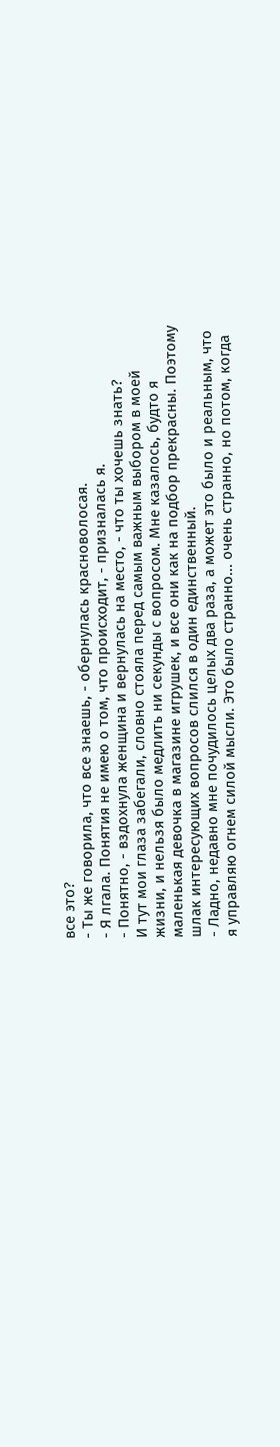все это?
- Ты же говорила, что все знаешь, - обернулась красноволосая.
- Я лгала. Понятия не имею о том, что происходит, - призналась я.
- Понятно, - вздохнула женщина и вернулась на место, - что ты хочешь знать?
И тут мои глаза забегали, словно стояла перед самым важным выбором в моей жизни, и нельзя было медлить ни секунды с вопросом. Мне казалось, будто я маленькая девочка в магазине игрушек, и все они как на подбор прекрасны. Поэтому шлак интересующих вопросов слился в один единственный.
- Ладно, недавно мне почудилось целых два раза, а может это было и реальным, что я управляю огнем силой мысли. Это было странно... очень странно, но потом, когда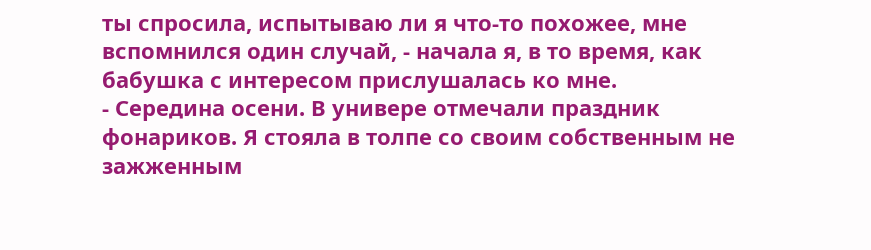ты спросила, испытываю ли я что-то похожее, мне вспомнился один случай, - начала я, в то время, как бабушка с интересом прислушалась ко мне.
- Середина осени. В универе отмечали праздник фонариков. Я стояла в толпе со своим собственным не зажженным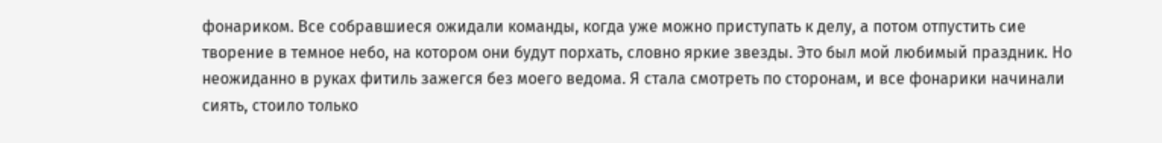фонариком. Все собравшиеся ожидали команды, когда уже можно приступать к делу, а потом отпустить сие творение в темное небо, на котором они будут порхать, словно яркие звезды. Это был мой любимый праздник. Но неожиданно в руках фитиль зажегся без моего ведома. Я стала смотреть по сторонам, и все фонарики начинали сиять, стоило только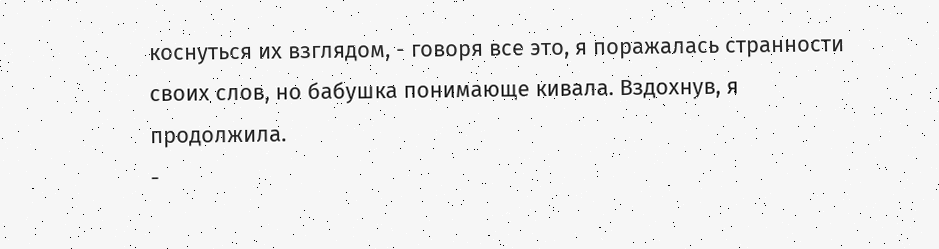коснуться их взглядом, - говоря все это, я поражалась странности своих слов, но бабушка понимающе кивала. Вздохнув, я продолжила.
-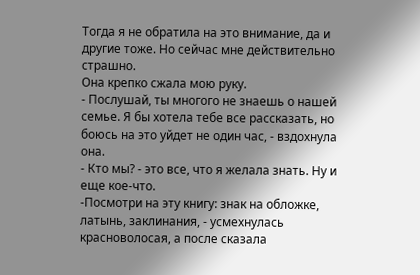Тогда я не обратила на это внимание, да и другие тоже. Но сейчас мне действительно страшно.
Она крепко сжала мою руку.
- Послушай, ты многого не знаешь о нашей семье. Я бы хотела тебе все рассказать, но боюсь на это уйдет не один час, - вздохнула она.
- Кто мы? - это все, что я желала знать. Ну и еще кое-что.
-Посмотри на эту книгу: знак на обложке, латынь, заклинания, - усмехнулась красноволосая, а после сказала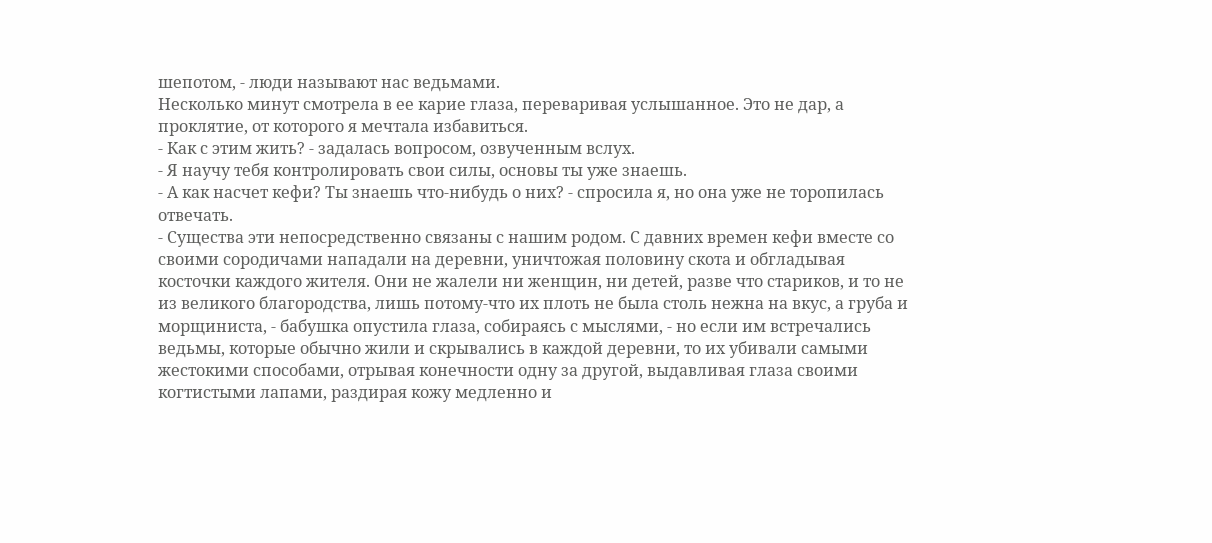шепотом, - люди называют нас ведьмами.
Несколько минут смотрела в ее карие глаза, переваривая услышанное. Это не дар, а проклятие, от которого я мечтала избавиться.
- Как с этим жить? - задалась вопросом, озвученным вслух.
- Я научу тебя контролировать свои силы, основы ты уже знаешь.
- А как насчет кефи? Ты знаешь что-нибудь о них? - спросила я, но она уже не торопилась отвечать.
- Существа эти непосредственно связаны с нашим родом. С давних времен кефи вместе со своими сородичами нападали на деревни, уничтожая половину скота и обгладывая косточки каждого жителя. Они не жалели ни женщин, ни детей, разве что стариков, и то не из великого благородства, лишь потому-что их плоть не была столь нежна на вкус, а груба и морщиниста, - бабушка опустила глаза, собираясь с мыслями, - но если им встречались ведьмы, которые обычно жили и скрывались в каждой деревни, то их убивали самыми жестокими способами, отрывая конечности одну за другой, выдавливая глаза своими когтистыми лапами, раздирая кожу медленно и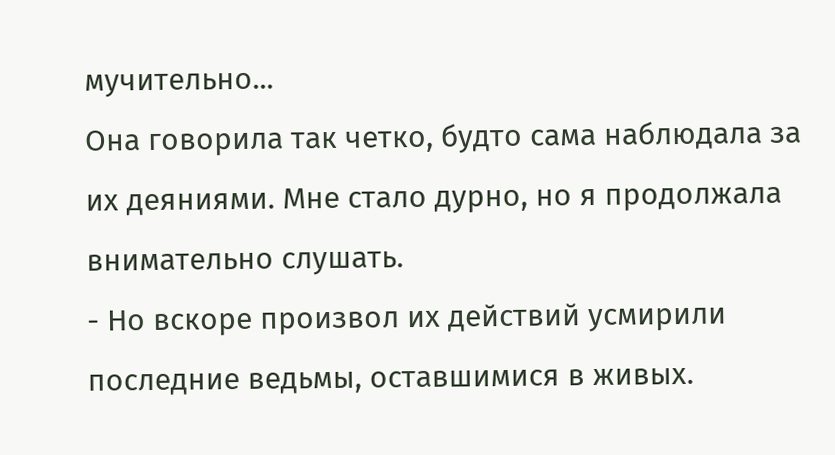мучительно...
Она говорила так четко, будто сама наблюдала за их деяниями. Мне стало дурно, но я продолжала внимательно слушать.
- Но вскоре произвол их действий усмирили последние ведьмы, оставшимися в живых.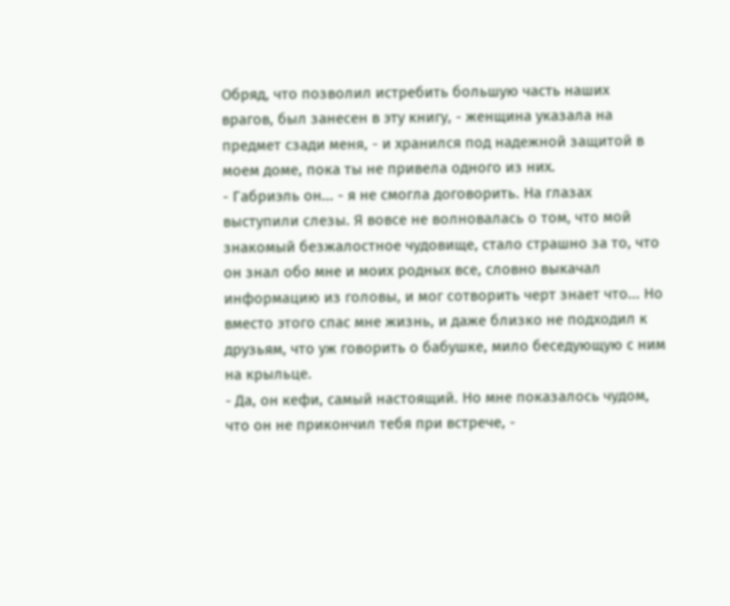Обряд, что позволил истребить большую часть наших врагов, был занесен в эту книгу, - женщина указала на предмет сзади меня, - и хранился под надежной защитой в моем доме, пока ты не привела одного из них.
- Габриэль он... - я не смогла договорить. На глазах выступили слезы. Я вовсе не волновалась о том, что мой знакомый безжалостное чудовище, стало страшно за то, что он знал обо мне и моих родных все, словно выкачал информацию из головы, и мог сотворить черт знает что... Но вместо этого спас мне жизнь, и даже близко не подходил к друзьям, что уж говорить о бабушке, мило беседующую с ним на крыльце.
- Да, он кефи, самый настоящий. Но мне показалось чудом, что он не прикончил тебя при встрече, -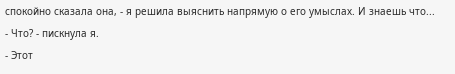спокойно сказала она, - я решила выяснить напрямую о его умыслах. И знаешь что...
- Что? - пискнула я.
- Этот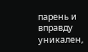парень и вправду уникален,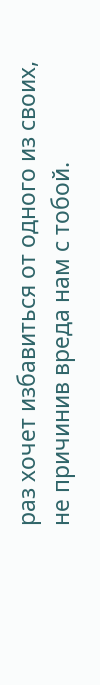раз хочет избавиться от одного из своих, не причинив вреда нам с тобой.